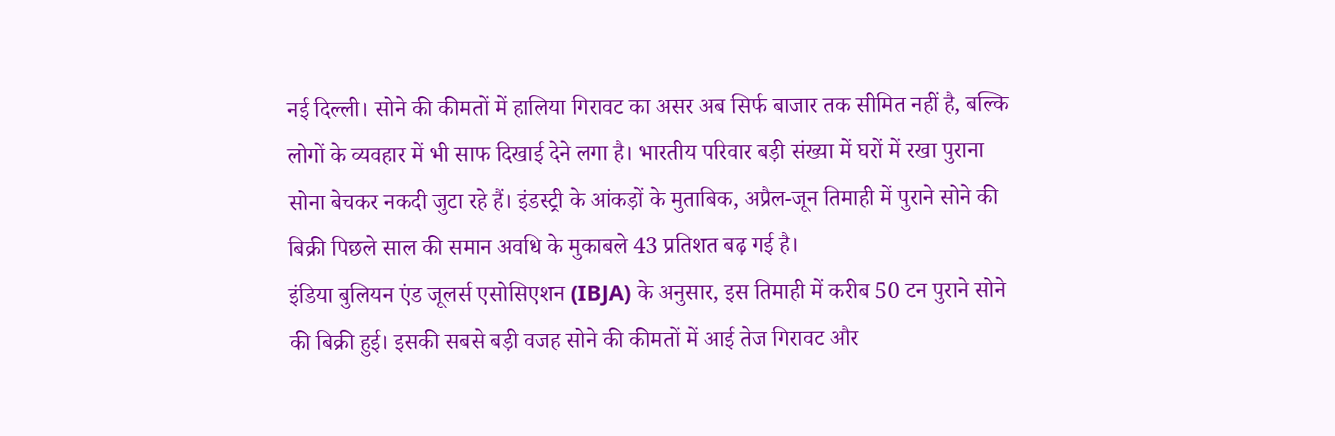नई दिल्ली। सोने की कीमतों में हालिया गिरावट का असर अब सिर्फ बाजार तक सीमित नहीं है, बल्कि लोगों के व्यवहार में भी साफ दिखाई देने लगा है। भारतीय परिवार बड़ी संख्या में घरों में रखा पुराना सोना बेचकर नकदी जुटा रहे हैं। इंडस्ट्री के आंकड़ों के मुताबिक, अप्रैल-जून तिमाही में पुराने सोने की बिक्री पिछले साल की समान अवधि के मुकाबले 43 प्रतिशत बढ़ गई है।
इंडिया बुलियन एंड जूलर्स एसोसिएशन (IBJA) के अनुसार, इस तिमाही में करीब 50 टन पुराने सोने की बिक्री हुई। इसकी सबसे बड़ी वजह सोने की कीमतों में आई तेज गिरावट और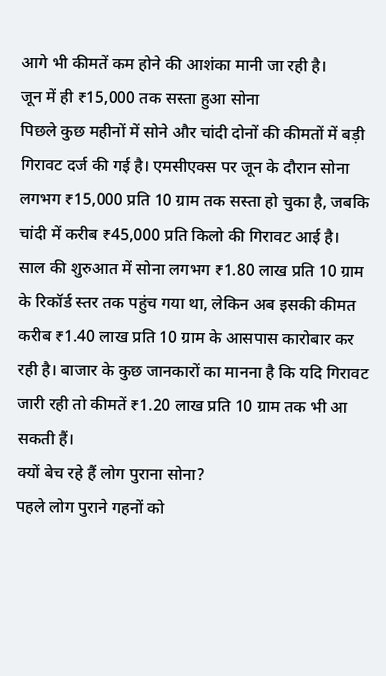आगे भी कीमतें कम होने की आशंका मानी जा रही है।
जून में ही ₹15,000 तक सस्ता हुआ सोना
पिछले कुछ महीनों में सोने और चांदी दोनों की कीमतों में बड़ी गिरावट दर्ज की गई है। एमसीएक्स पर जून के दौरान सोना लगभग ₹15,000 प्रति 10 ग्राम तक सस्ता हो चुका है, जबकि चांदी में करीब ₹45,000 प्रति किलो की गिरावट आई है।
साल की शुरुआत में सोना लगभग ₹1.80 लाख प्रति 10 ग्राम के रिकॉर्ड स्तर तक पहुंच गया था, लेकिन अब इसकी कीमत करीब ₹1.40 लाख प्रति 10 ग्राम के आसपास कारोबार कर रही है। बाजार के कुछ जानकारों का मानना है कि यदि गिरावट जारी रही तो कीमतें ₹1.20 लाख प्रति 10 ग्राम तक भी आ सकती हैं।
क्यों बेच रहे हैं लोग पुराना सोना?
पहले लोग पुराने गहनों को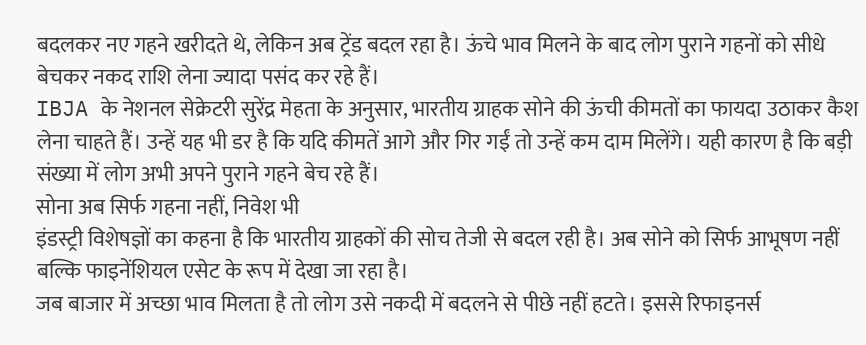बदलकर नए गहने खरीदते थे, लेकिन अब ट्रेंड बदल रहा है। ऊंचे भाव मिलने के बाद लोग पुराने गहनों को सीधे बेचकर नकद राशि लेना ज्यादा पसंद कर रहे हैं।
IBJA के नेशनल सेक्रेटरी सुरेंद्र मेहता के अनुसार, भारतीय ग्राहक सोने की ऊंची कीमतों का फायदा उठाकर कैश लेना चाहते हैं। उन्हें यह भी डर है कि यदि कीमतें आगे और गिर गईं तो उन्हें कम दाम मिलेंगे। यही कारण है कि बड़ी संख्या में लोग अभी अपने पुराने गहने बेच रहे हैं।
सोना अब सिर्फ गहना नहीं, निवेश भी
इंडस्ट्री विशेषज्ञों का कहना है कि भारतीय ग्राहकों की सोच तेजी से बदल रही है। अब सोने को सिर्फ आभूषण नहीं बल्कि फाइनेंशियल एसेट के रूप में देखा जा रहा है।
जब बाजार में अच्छा भाव मिलता है तो लोग उसे नकदी में बदलने से पीछे नहीं हटते। इससे रिफाइनर्स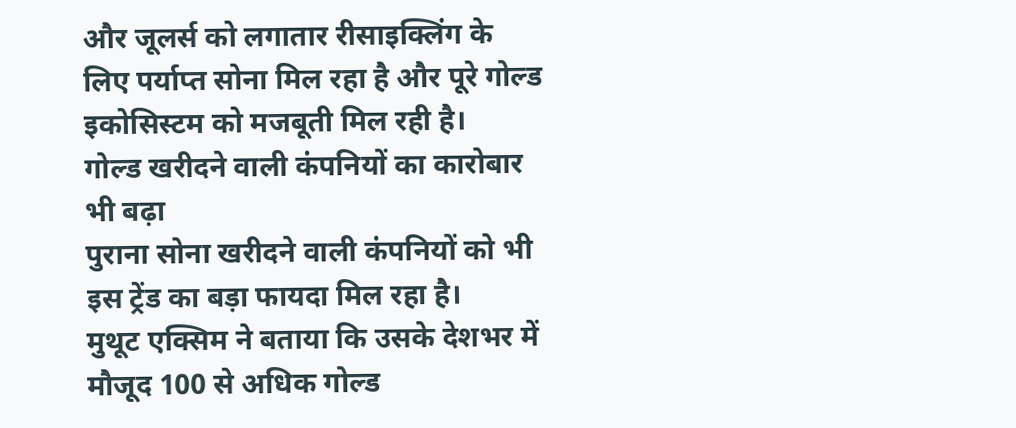और जूलर्स को लगातार रीसाइक्लिंग के लिए पर्याप्त सोना मिल रहा है और पूरे गोल्ड इकोसिस्टम को मजबूती मिल रही है।
गोल्ड खरीदने वाली कंपनियों का कारोबार भी बढ़ा
पुराना सोना खरीदने वाली कंपनियों को भी इस ट्रेंड का बड़ा फायदा मिल रहा है।
मुथूट एक्सिम ने बताया कि उसके देशभर में मौजूद 100 से अधिक गोल्ड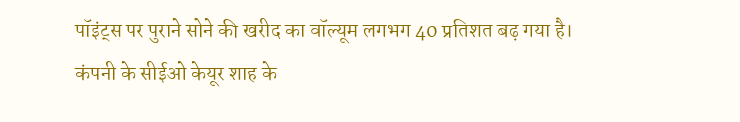पॉइंट्स पर पुराने सोने की खरीद का वॉल्यूम लगभग 40 प्रतिशत बढ़ गया है।
कंपनी के सीईओ केयूर शाह के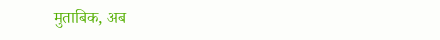मुताबिक, अब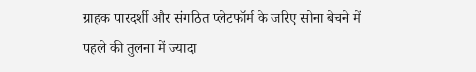ग्राहक पारदर्शी और संगठित प्लेटफॉर्म के जरिए सोना बेचने में पहले की तुलना में ज्यादा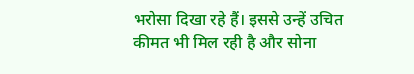भरोसा दिखा रहे हैं। इससे उन्हें उचित कीमत भी मिल रही है और सोना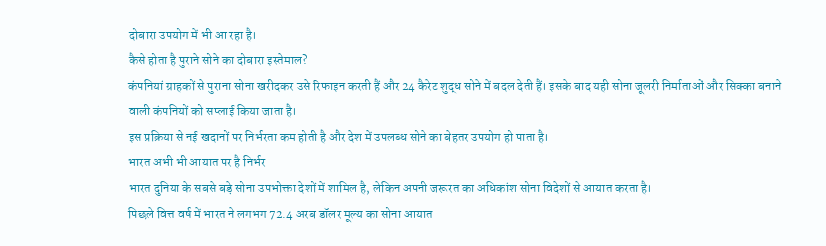दोबारा उपयोग में भी आ रहा है।
कैसे होता है पुराने सोने का दोबारा इस्तेमाल?
कंपनियां ग्राहकों से पुराना सोना खरीदकर उसे रिफाइन करती हैं और 24 कैरेट शुद्ध सोने में बदल देती हैं। इसके बाद यही सोना जूलरी निर्माताओं और सिक्का बनाने वाली कंपनियों को सप्लाई किया जाता है।
इस प्रक्रिया से नई खदानों पर निर्भरता कम होती है और देश में उपलब्ध सोने का बेहतर उपयोग हो पाता है।
भारत अभी भी आयात पर है निर्भर
भारत दुनिया के सबसे बड़े सोना उपभोक्ता देशों में शामिल है, लेकिन अपनी जरूरत का अधिकांश सोना विदेशों से आयात करता है।
पिछले वित्त वर्ष में भारत ने लगभग 72.4 अरब डॉलर मूल्य का सोना आयात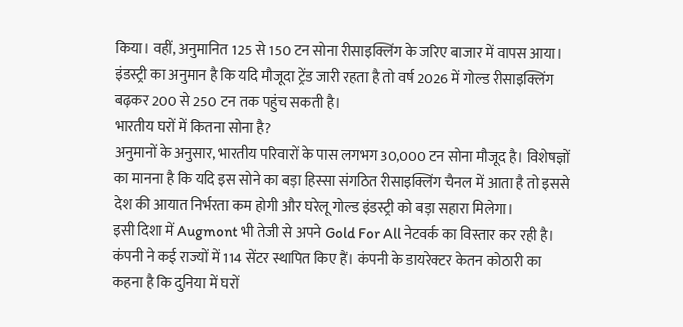किया। वहीं, अनुमानित 125 से 150 टन सोना रीसाइक्लिंग के जरिए बाजार में वापस आया।
इंडस्ट्री का अनुमान है कि यदि मौजूदा ट्रेंड जारी रहता है तो वर्ष 2026 में गोल्ड रीसाइक्लिंग बढ़कर 200 से 250 टन तक पहुंच सकती है।
भारतीय घरों में कितना सोना है?
अनुमानों के अनुसार, भारतीय परिवारों के पास लगभग 30,000 टन सोना मौजूद है। विशेषज्ञों का मानना है कि यदि इस सोने का बड़ा हिस्सा संगठित रीसाइक्लिंग चैनल में आता है तो इससे देश की आयात निर्भरता कम होगी और घरेलू गोल्ड इंडस्ट्री को बड़ा सहारा मिलेगा।
इसी दिशा में Augmont भी तेजी से अपने Gold For All नेटवर्क का विस्तार कर रही है। कंपनी ने कई राज्यों में 114 सेंटर स्थापित किए हैं। कंपनी के डायरेक्टर केतन कोठारी का कहना है कि दुनिया में घरों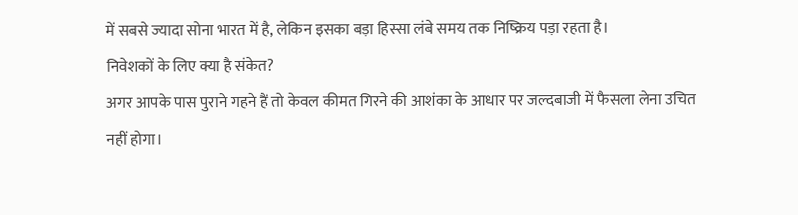में सबसे ज्यादा सोना भारत में है, लेकिन इसका बड़ा हिस्सा लंबे समय तक निष्क्रिय पड़ा रहता है।
निवेशकों के लिए क्या है संकेत?
अगर आपके पास पुराने गहने हैं तो केवल कीमत गिरने की आशंका के आधार पर जल्दबाजी में फैसला लेना उचित नहीं होगा।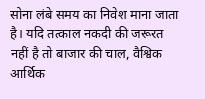सोना लंबे समय का निवेश माना जाता है। यदि तत्काल नकदी की जरूरत नहीं है तो बाजार की चाल, वैश्विक आर्थिक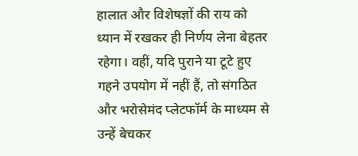हालात और विशेषज्ञों की राय को ध्यान में रखकर ही निर्णय लेना बेहतर रहेगा। वहीं, यदि पुराने या टूटे हुए गहने उपयोग में नहीं हैं, तो संगठित और भरोसेमंद प्लेटफॉर्म के माध्यम से उन्हें बेचकर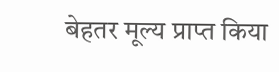बेहतर मूल्य प्राप्त किया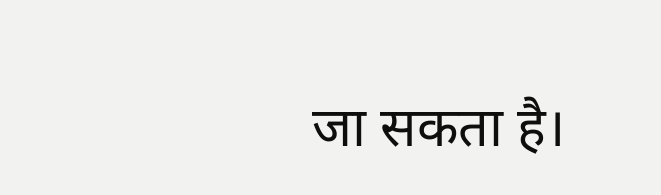जा सकता है।